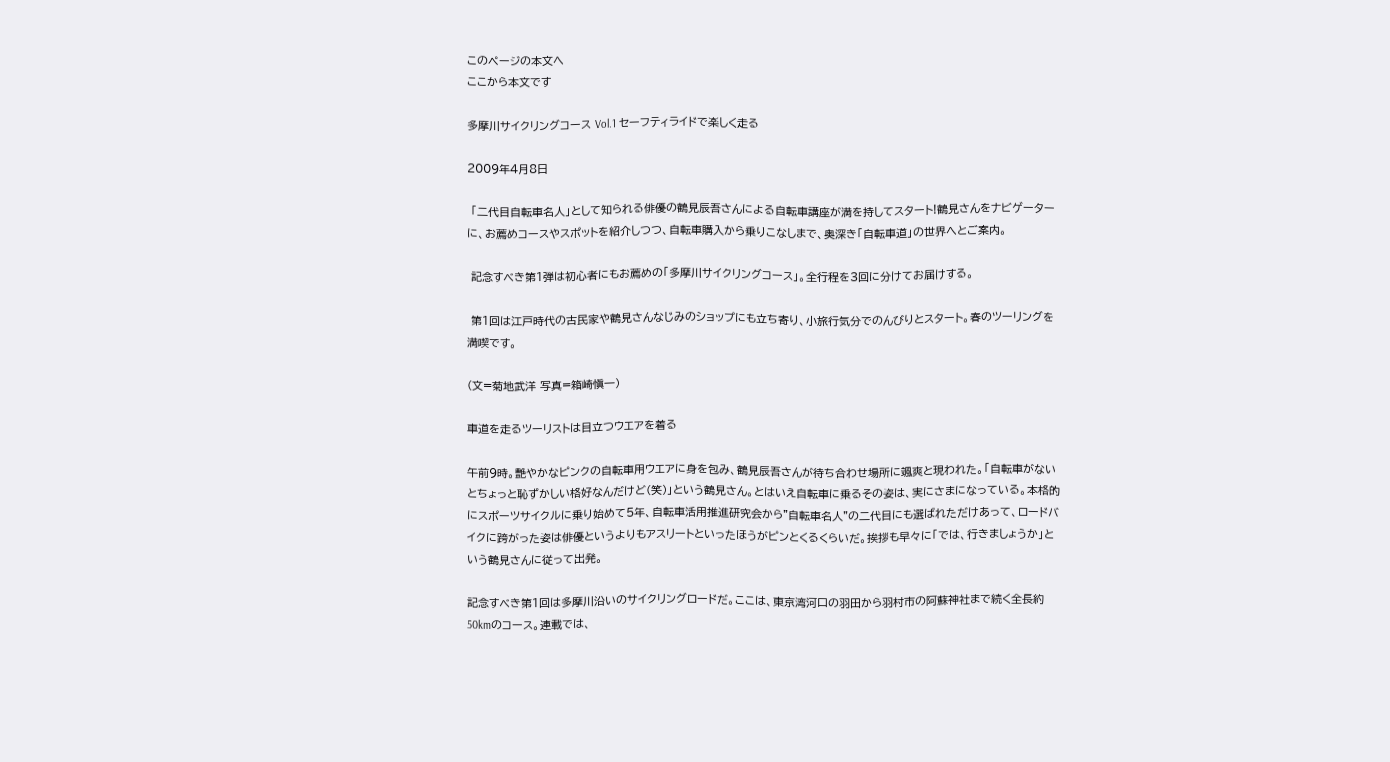このページの本文へ
ここから本文です

多摩川サイクリングコース Vol.1 セーフティライドで楽しく走る

2009年4月8日

 「二代目自転車名人」として知られる俳優の鶴見辰吾さんによる自転車講座が満を持してスタート!鶴見さんをナビゲーターに、お薦めコースやスポットを紹介しつつ、自転車購入から乗りこなしまで、奥深き「自転車道」の世界へとご案内。

 記念すべき第1弾は初心者にもお薦めの「多摩川サイクリングコース」。全行程を3回に分けてお届けする。

 第1回は江戸時代の古民家や鶴見さんなじみのショップにも立ち寄り、小旅行気分でのんびりとスタート。春のツーリングを満喫です。

(文=菊地武洋 写真=箱崎愼一)

車道を走るツーリストは目立つウエアを着る

午前9時。艶やかなピンクの自転車用ウエアに身を包み、鶴見辰吾さんが待ち合わせ場所に颯爽と現われた。「自転車がないとちょっと恥ずかしい格好なんだけど(笑)」という鶴見さん。とはいえ自転車に乗るその姿は、実にさまになっている。本格的にスポーツサイクルに乗り始めて5年、自転車活用推進研究会から"自転車名人"の二代目にも選ばれただけあって、ロードバイクに跨がった姿は俳優というよりもアスリートといったほうがピンとくるくらいだ。挨拶も早々に「では、行きましょうか」という鶴見さんに従って出発。

記念すべき第1回は多摩川沿いのサイクリングロードだ。ここは、東京湾河口の羽田から羽村市の阿蘇神社まで続く全長約50kmのコース。連載では、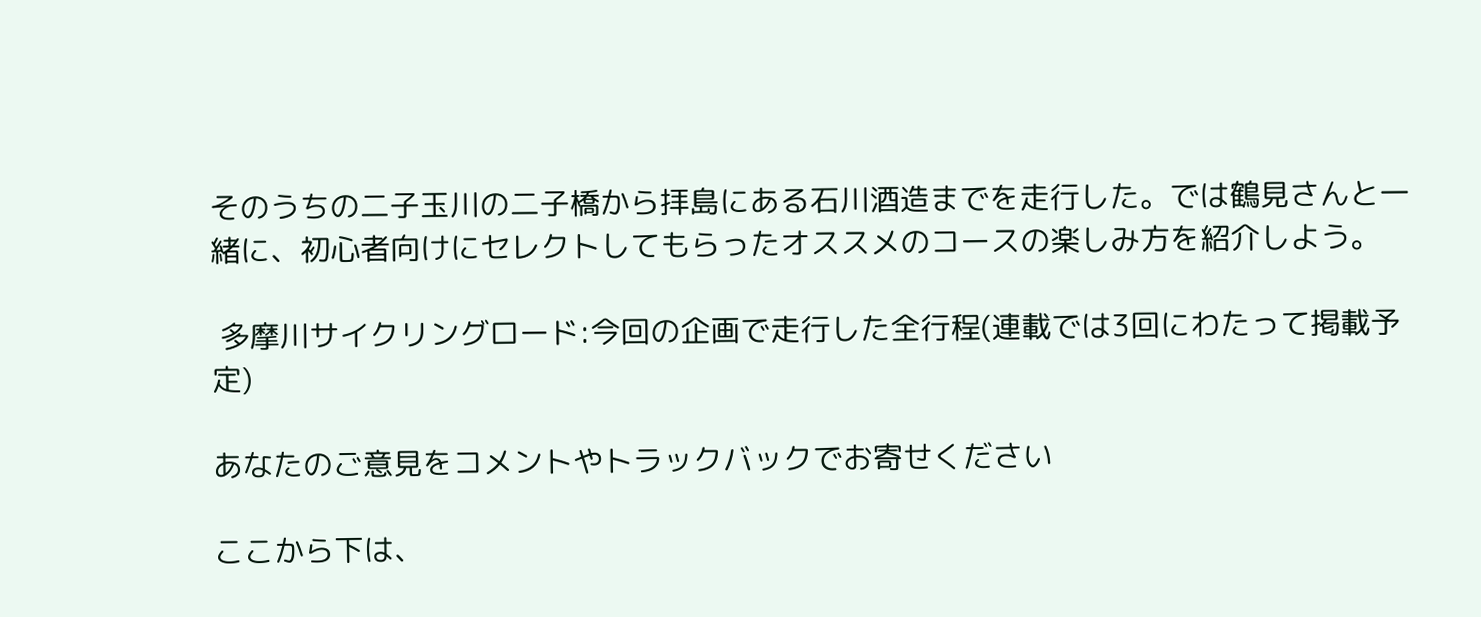そのうちの二子玉川の二子橋から拝島にある石川酒造までを走行した。では鶴見さんと一緒に、初心者向けにセレクトしてもらったオススメのコースの楽しみ方を紹介しよう。

 多摩川サイクリングロード:今回の企画で走行した全行程(連載では3回にわたって掲載予定)

あなたのご意見をコメントやトラックバックでお寄せください

ここから下は、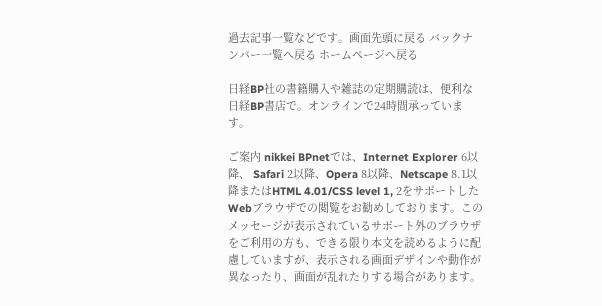過去記事一覧などです。画面先頭に戻る バックナンバー一覧へ戻る ホームページへ戻る

日経BP社の書籍購入や雑誌の定期購読は、便利な日経BP書店で。オンラインで24時間承っています。

ご案内 nikkei BPnetでは、Internet Explorer 6以降、 Safari 2以降、Opera 8以降、Netscape 8.1以降またはHTML 4.01/CSS level 1, 2をサポートしたWebブラウザでの閲覧をお勧めしております。このメッセージが表示されているサポート外のブラウザをご利用の方も、できる限り本文を読めるように配慮していますが、表示される画面デザインや動作が異なったり、画面が乱れたりする場合があります。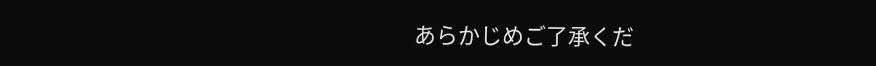あらかじめご了承くだ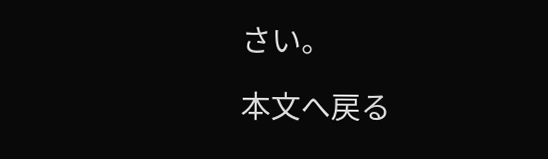さい。

本文へ戻る